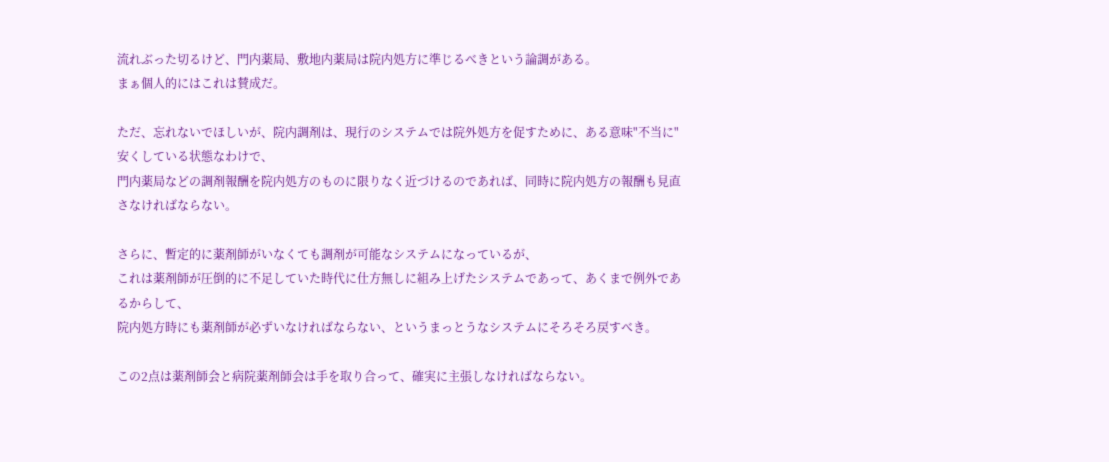流れぶった切るけど、門内薬局、敷地内薬局は院内処方に準じるべきという論調がある。
まぁ個人的にはこれは賛成だ。

ただ、忘れないでほしいが、院内調剤は、現行のシステムでは院外処方を促すために、ある意味"不当に"安くしている状態なわけで、
門内薬局などの調剤報酬を院内処方のものに限りなく近づけるのであれば、同時に院内処方の報酬も見直さなければならない。

さらに、暫定的に薬剤師がいなくても調剤が可能なシステムになっているが、
これは薬剤師が圧倒的に不足していた時代に仕方無しに組み上げたシステムであって、あくまで例外であるからして、
院内処方時にも薬剤師が必ずいなければならない、というまっとうなシステムにそろそろ戻すべき。

この2点は薬剤師会と病院薬剤師会は手を取り合って、確実に主張しなければならない。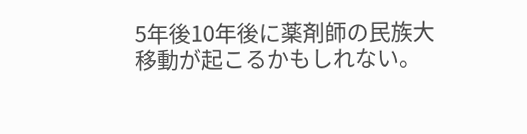5年後10年後に薬剤師の民族大移動が起こるかもしれない。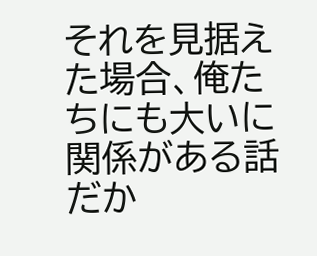それを見据えた場合、俺たちにも大いに関係がある話だか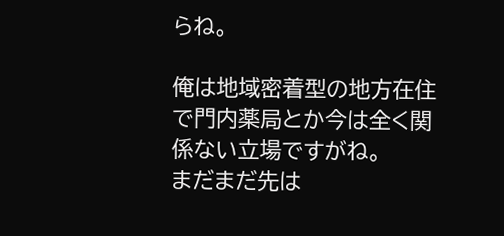らね。

俺は地域密着型の地方在住で門内薬局とか今は全く関係ない立場ですがね。
まだまだ先は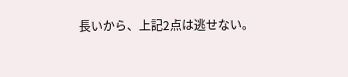長いから、上記2点は逃せない。